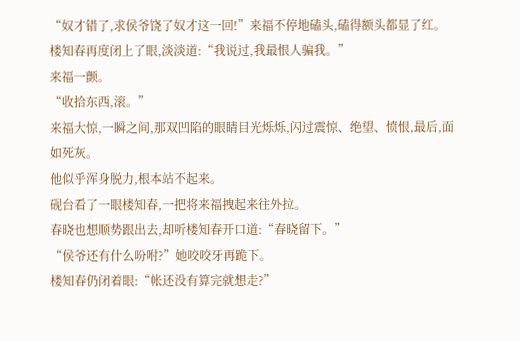“奴才错了,求侯爷饶了奴才这一回!”来福不停地磕头,磕得额头都显了红。
楼知春再度闭上了眼,淡淡道:“我说过,我最恨人骗我。”
来福一颤。
“收拾东西,滚。”
来福大惊,一瞬之间,那双凹陷的眼睛目光烁烁,闪过震惊、绝望、愤恨,最后,面如死灰。
他似乎浑身脱力,根本站不起来。
砚台看了一眼楼知春,一把将来福拽起来往外拉。
春晓也想顺势跟出去,却听楼知春开口道:“春晓留下。”
“侯爷还有什么吩咐?”她咬咬牙再跪下。
楼知春仍闭着眼:“帐还没有算完就想走?”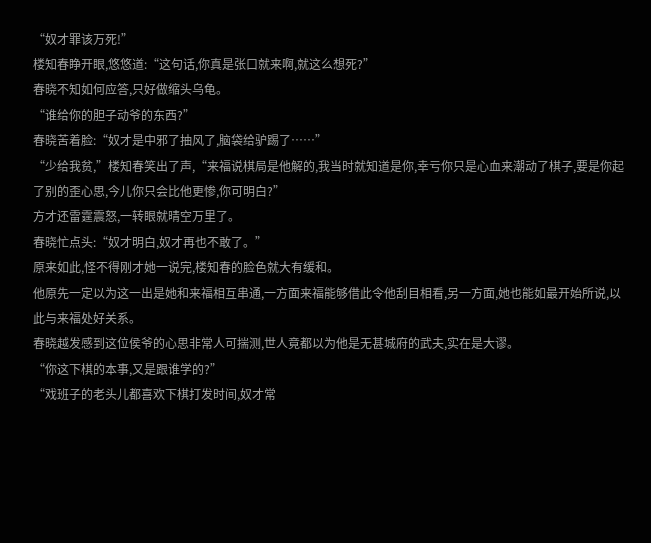“奴才罪该万死!”
楼知春睁开眼,悠悠道:“这句话,你真是张口就来啊,就这么想死?”
春晓不知如何应答,只好做缩头乌龟。
“谁给你的胆子动爷的东西?”
春晓苦着脸:“奴才是中邪了抽风了,脑袋给驴踢了……”
“少给我贫,”楼知春笑出了声,“来福说棋局是他解的,我当时就知道是你,幸亏你只是心血来潮动了棋子,要是你起了别的歪心思,今儿你只会比他更惨,你可明白?”
方才还雷霆震怒,一转眼就晴空万里了。
春晓忙点头:“奴才明白,奴才再也不敢了。”
原来如此,怪不得刚才她一说完,楼知春的脸色就大有缓和。
他原先一定以为这一出是她和来福相互串通,一方面来福能够借此令他刮目相看,另一方面,她也能如最开始所说,以此与来福处好关系。
春晓越发感到这位侯爷的心思非常人可揣测,世人竟都以为他是无甚城府的武夫,实在是大谬。
“你这下棋的本事,又是跟谁学的?”
“戏班子的老头儿都喜欢下棋打发时间,奴才常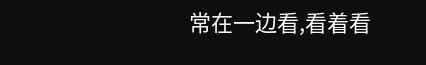常在一边看,看着看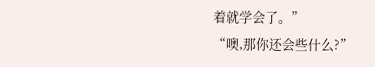着就学会了。”
“噢,那你还会些什么?”